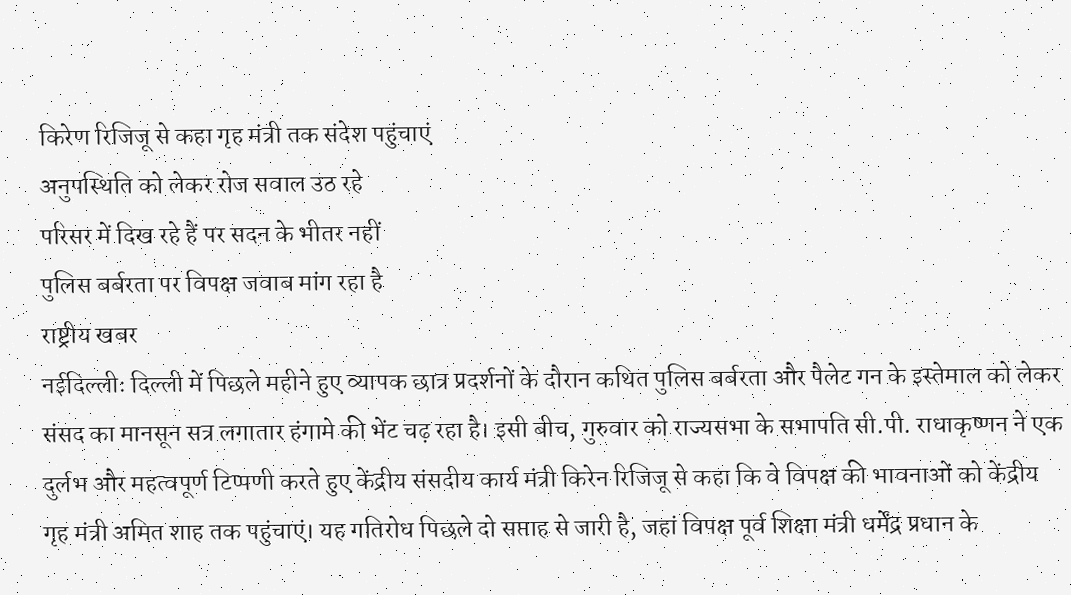किरेण रिजिजू से कहा गृह मंत्री तक संदेश पहुंचाएं
अनुपस्थिति को लेकर रोज सवाल उठ रहे
परिसर में दिख रहे हैं पर सदन के भीतर नहीं
पुलिस बर्बरता पर विपक्ष जवाब मांग रहा है
राष्ट्रीय खबर
नईदिल्लीः दिल्ली में पिछले महीने हुए व्यापक छात्र प्रदर्शनों के दौरान कथित पुलिस बर्बरता और पैलेट गन के इस्तेमाल को लेकर संसद का मानसून सत्र लगातार हंगामे की भेंट चढ़ रहा है। इसी बीच, गुरुवार को राज्यसभा के सभापति सी.पी. राधाकृष्णन ने एक दुर्लभ और महत्वपूर्ण टिप्पणी करते हुए केंद्रीय संसदीय कार्य मंत्री किरेन रिजिजू से कहा कि वे विपक्ष की भावनाओं को केंद्रीय गृह मंत्री अमित शाह तक पहुंचाएं। यह गतिरोध पिछले दो सप्ताह से जारी है, जहां विपक्ष पूर्व शिक्षा मंत्री धर्मेंद्र प्रधान के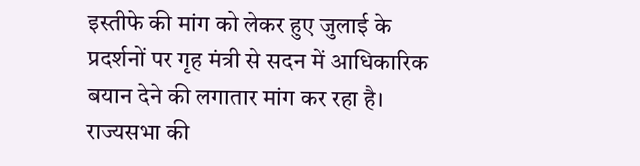इस्तीफे की मांग को लेकर हुए जुलाई के प्रदर्शनों पर गृह मंत्री से सदन में आधिकारिक बयान देने की लगातार मांग कर रहा है।
राज्यसभा की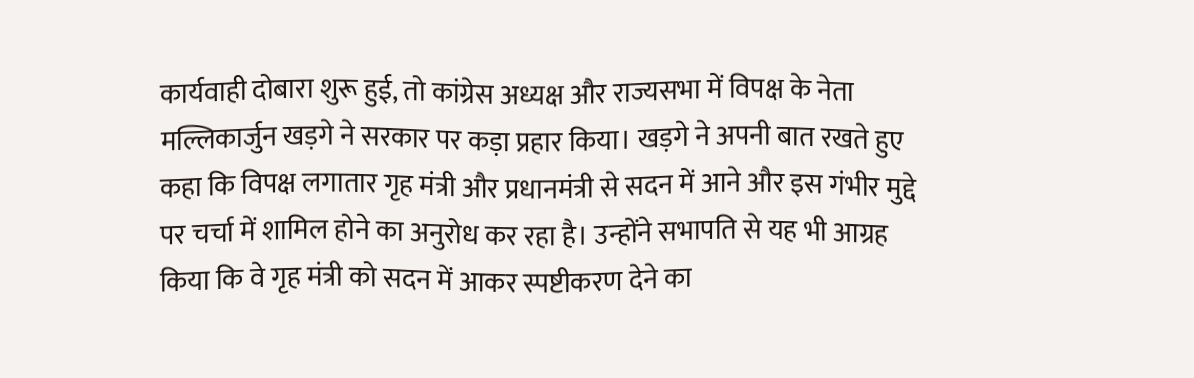कार्यवाही दोबारा शुरू हुई, तो कांग्रेस अध्यक्ष और राज्यसभा में विपक्ष के नेता मल्लिकार्जुन खड़गे ने सरकार पर कड़ा प्रहार किया। खड़गे ने अपनी बात रखते हुए कहा कि विपक्ष लगातार गृह मंत्री और प्रधानमंत्री से सदन में आने और इस गंभीर मुद्दे पर चर्चा में शामिल होने का अनुरोध कर रहा है। उन्होंने सभापति से यह भी आग्रह किया कि वे गृह मंत्री को सदन में आकर स्पष्टीकरण देने का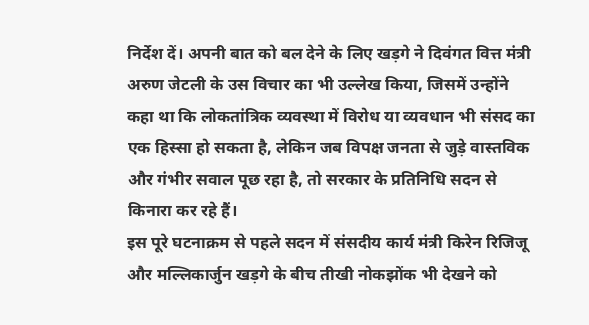निर्देश दें। अपनी बात को बल देने के लिए खड़गे ने दिवंगत वित्त मंत्री अरुण जेटली के उस विचार का भी उल्लेख किया, जिसमें उन्होंने कहा था कि लोकतांत्रिक व्यवस्था में विरोध या व्यवधान भी संसद का एक हिस्सा हो सकता है, लेकिन जब विपक्ष जनता से जुड़े वास्तविक और गंभीर सवाल पूछ रहा है, तो सरकार के प्रतिनिधि सदन से किनारा कर रहे हैं।
इस पूरे घटनाक्रम से पहले सदन में संसदीय कार्य मंत्री किरेन रिजिजू और मल्लिकार्जुन खड़गे के बीच तीखी नोकझोंक भी देखने को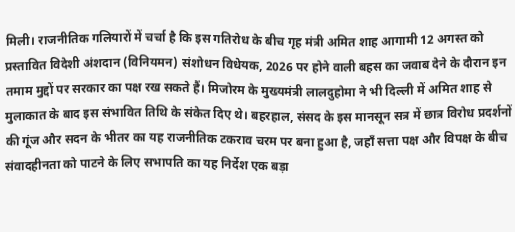मिली। राजनीतिक गलियारों में चर्चा है कि इस गतिरोध के बीच गृह मंत्री अमित शाह आगामी 12 अगस्त को प्रस्तावित विदेशी अंशदान (विनियमन) संशोधन विधेयक, 2026 पर होने वाली बहस का जवाब देने के दौरान इन तमाम मुद्दों पर सरकार का पक्ष रख सकते हैं। मिजोरम के मुख्यमंत्री लालदुहोमा ने भी दिल्ली में अमित शाह से मुलाकात के बाद इस संभावित तिथि के संकेत दिए थे। बहरहाल, संसद के इस मानसून सत्र में छात्र विरोध प्रदर्शनों की गूंज और सदन के भीतर का यह राजनीतिक टकराव चरम पर बना हुआ है, जहाँ सत्ता पक्ष और विपक्ष के बीच संवादहीनता को पाटने के लिए सभापति का यह निर्देश एक बड़ा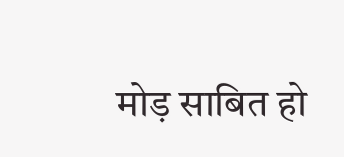मोड़ साबित हो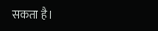सकता है।